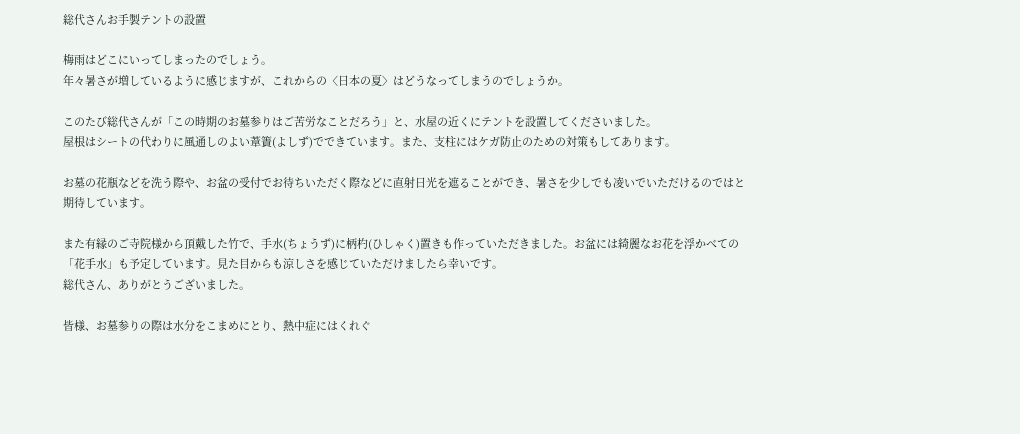総代さんお手製テントの設置

梅雨はどこにいってしまったのでしょう。
年々暑さが増しているように感じますが、これからの〈日本の夏〉はどうなってしまうのでしょうか。

このたび総代さんが「この時期のお墓参りはご苦労なことだろう」と、水屋の近くにテントを設置してくださいました。
屋根はシートの代わりに風通しのよい葦簀(よしず)でできています。また、支柱にはケガ防止のための対策もしてあります。

お墓の花瓶などを洗う際や、お盆の受付でお待ちいただく際などに直射日光を遮ることができ、暑さを少しでも凌いでいただけるのではと期待しています。

また有縁のご寺院様から頂戴した竹で、手水(ちょうず)に柄杓(ひしゃく)置きも作っていただきました。お盆には綺麗なお花を浮かべての「花手水」も予定しています。見た目からも涼しさを感じていただけましたら幸いです。
総代さん、ありがとうございました。

皆様、お墓参りの際は水分をこまめにとり、熱中症にはくれぐ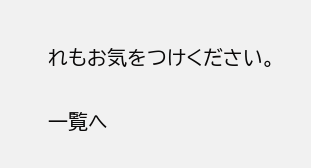れもお気をつけください。

一覧へ